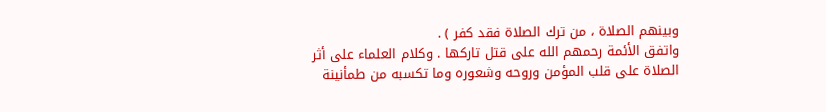وبينهم الصلاة ، من ترك الصلاة فقد كفر ) .
واتفق الأئمة رحمهم الله على قتل تاركها . وكلام العلماء على أثر الصلاة على قلب المؤمن وروحه وشعوره وما تكسبه من طمأنينة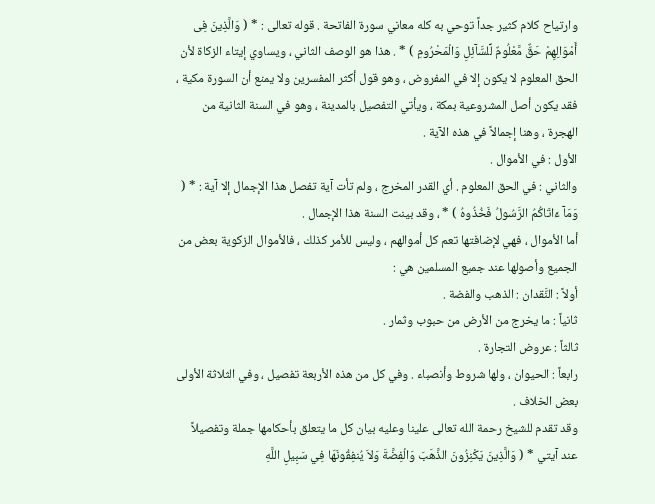وارتياح كلام كثير جداً توحي به كله معاني سورة الفاتحة . قوله تعالى : * ( وَالَّذِينَ فِى أَمْوَالِهِمْ حَقٌّ مَّعْلُومٌ لِّلسَّآئِلِ وَالْمَحْرُومِ ) * . هذا هو الوصف الثاني ، ويساوي إيتاء الزكاة لأن الحق المعلوم لا يكون إلا في المفروض ، وهو قول أكثر المفسرين ولا يمنع أن السورة مكية ، فقد يكون أصل المشروعية بمكة ، ويأتي التفصيل بالمدينة ، وهو في السنة الثانية من الهجرة ، وهنا إجمالاً في هذه الآية .
الأول : في الأموال .
والثاني : في الحق المعلوم . أي القدر المخرج ، ولم تأت آية تفصل هذا الإجمال إلا آية : * ( وَمَآ ءَاتَاكُمُ الرَّسُولُ فَخُذُوهُ ) * ، وقد بينت السنة هذا الإجمال .
أما الأموال ، فهي لإضافتها تعم كل أموالهم ، وليس للأمر كذلك ، فالأموال الزكوية بعض من الجميع وأصولها عند جميع المسلمين هي :
أولاً : النَّقدان : الذهب والفضة .
ثانياً : ما يخرج من الأرض من حبوب وثمار .
ثالثاً : عروض التجارة .
رابعاً : الحيوان ، ولها شروط وأنصباء . وفي كل من هذه الأربعة تفصيل ، وفي الثلاثة الأولى بعض الخلاف .
وقد تقدم للشيخ رحمة الله تعالى علينا وعليه بيان كل ما يتعلق بأحكامها جملة وتفصيلاً عند آيتي * ( وَالَّذِينَ يَكْنِزُونَ الذَّهَبَ وَالْفِضَّةَ وَلاَ يُنفِقُونَهَا فِي سَبِيلِ اللَّهِ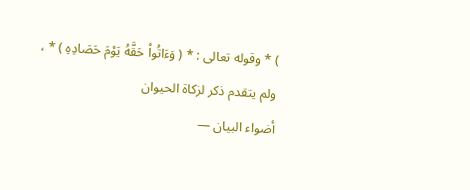) * وقوله تعالى : * ( وَءَاتُواْ حَقَّهُ يَوْمَ حَصَادِهِ ) * ، ولم يتقدم ذكر لزكاة الحيوان
أضواء البيان —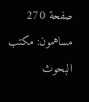صفحة 270
مساهمون: مكتب البحوث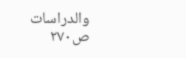والدراسات
ص٢٧٠